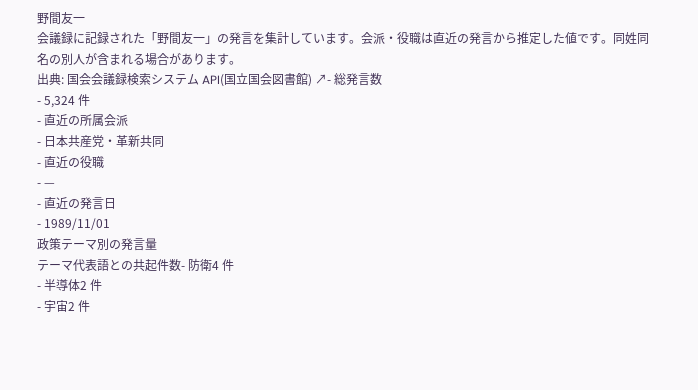野間友一
会議録に記録された「野間友一」の発言を集計しています。会派・役職は直近の発言から推定した値です。同姓同名の別人が含まれる場合があります。
出典: 国会会議録検索システム API(国立国会図書館) ↗- 総発言数
- 5,324 件
- 直近の所属会派
- 日本共産党・革新共同
- 直近の役職
- —
- 直近の発言日
- 1989/11/01
政策テーマ別の発言量
テーマ代表語との共起件数- 防衛4 件
- 半導体2 件
- 宇宙2 件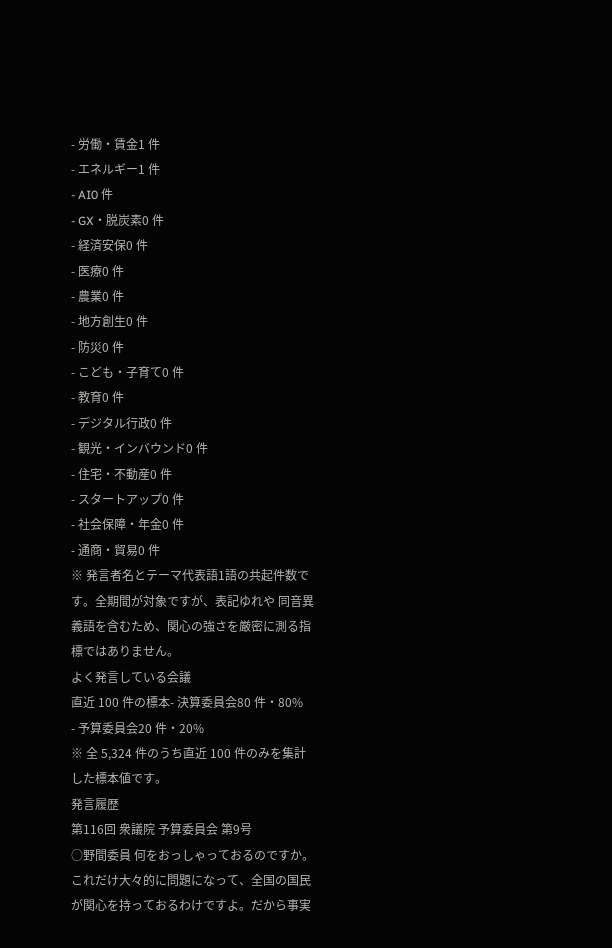- 労働・賃金1 件
- エネルギー1 件
- AI0 件
- GX・脱炭素0 件
- 経済安保0 件
- 医療0 件
- 農業0 件
- 地方創生0 件
- 防災0 件
- こども・子育て0 件
- 教育0 件
- デジタル行政0 件
- 観光・インバウンド0 件
- 住宅・不動産0 件
- スタートアップ0 件
- 社会保障・年金0 件
- 通商・貿易0 件
※ 発言者名とテーマ代表語1語の共起件数です。全期間が対象ですが、表記ゆれや 同音異義語を含むため、関心の強さを厳密に測る指標ではありません。
よく発言している会議
直近 100 件の標本- 決算委員会80 件・80%
- 予算委員会20 件・20%
※ 全 5,324 件のうち直近 100 件のみを集計した標本値です。
発言履歴
第116回 衆議院 予算委員会 第9号
○野間委員 何をおっしゃっておるのですか。これだけ大々的に問題になって、全国の国民が関心を持っておるわけですよ。だから事実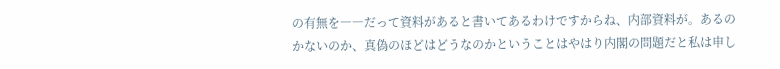の有無を――だって資料があると書いてあるわけですからね、内部資料が。あるのかないのか、真偽のほどはどうなのかということはやはり内閣の問題だと私は申し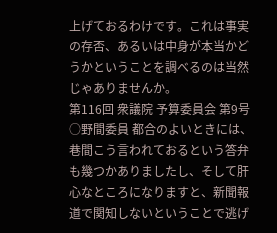上げておるわけです。これは事実の存否、あるいは中身が本当かどうかということを調べるのは当然じゃありませんか。
第116回 衆議院 予算委員会 第9号
○野間委員 都合のよいときには、巷間こう言われておるという答弁も幾つかありましたし、そして肝心なところになりますと、新聞報道で関知しないということで逃げ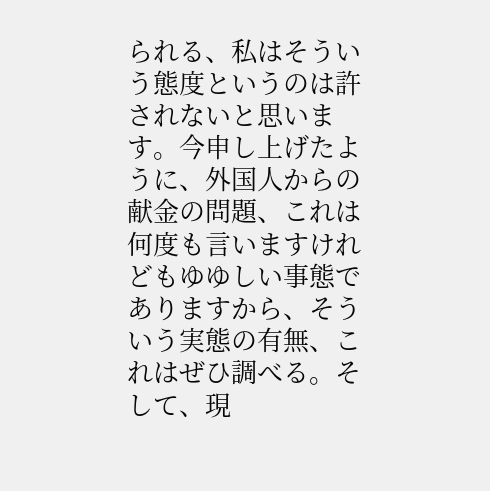られる、私はそういう態度というのは許されないと思います。今申し上げたように、外国人からの献金の問題、これは何度も言いますけれどもゆゆしい事態でありますから、そういう実態の有無、これはぜひ調べる。そして、現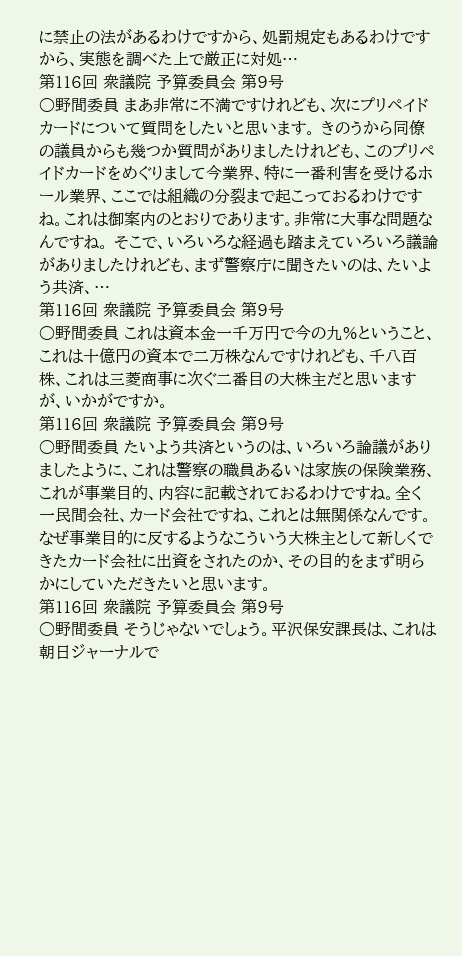に禁止の法があるわけですから、処罰規定もあるわけですから、実態を調べた上で厳正に対処…
第116回 衆議院 予算委員会 第9号
○野間委員 まあ非常に不満ですけれども、次にプリペイドカードについて質問をしたいと思います。 きのうから同僚の議員からも幾つか質問がありましたけれども、このプリペイドカードをめぐりまして今業界、特に一番利害を受けるホール業界、ここでは組織の分裂まで起こっておるわけですね。これは御案内のとおりであります。非常に大事な問題なんですね。 そこで、いろいろな経過も踏まえていろいろ議論がありましたけれども、まず警察庁に聞きたいのは、たいよう共済、…
第116回 衆議院 予算委員会 第9号
○野間委員 これは資本金一千万円で今の九%ということ、これは十億円の資本で二万株なんですけれども、千八百株、これは三菱商事に次ぐ二番目の大株主だと思いますが、いかがですか。
第116回 衆議院 予算委員会 第9号
○野間委員 たいよう共済というのは、いろいろ論議がありましたように、これは警察の職員あるいは家族の保険業務、これが事業目的、内容に記載されておるわけですね。全く一民間会社、カード会社ですね、これとは無関係なんです。なぜ事業目的に反するようなこういう大株主として新しくできたカード会社に出資をされたのか、その目的をまず明らかにしていただきたいと思います。
第116回 衆議院 予算委員会 第9号
○野間委員 そうじゃないでしょう。平沢保安課長は、これは朝日ジャーナルで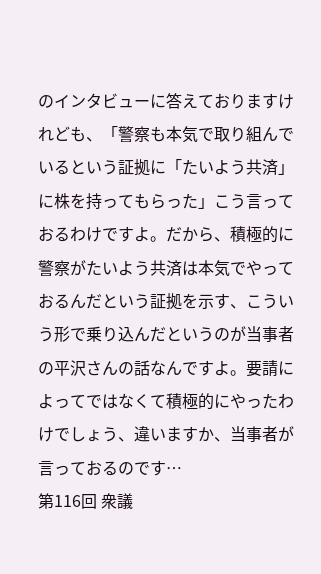のインタビューに答えておりますけれども、「警察も本気で取り組んでいるという証拠に「たいよう共済」に株を持ってもらった」こう言っておるわけですよ。だから、積極的に警察がたいよう共済は本気でやっておるんだという証拠を示す、こういう形で乗り込んだというのが当事者の平沢さんの話なんですよ。要請によってではなくて積極的にやったわけでしょう、違いますか、当事者が言っておるのです…
第116回 衆議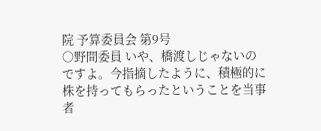院 予算委員会 第9号
○野間委員 いや、橋渡しじゃないのですよ。今指摘したように、積極的に株を持ってもらったということを当事者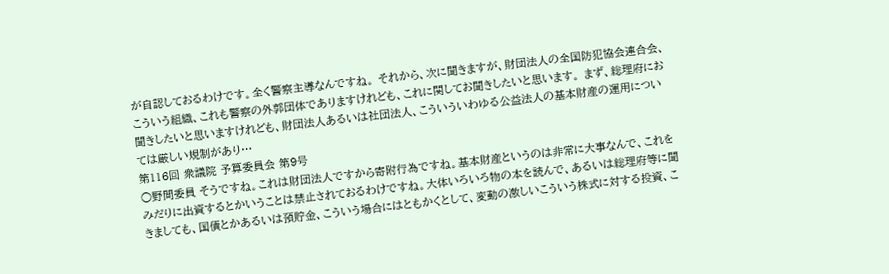が自認しておるわけです。全く警察主導なんですね。 それから、次に聞きますが、財団法人の全国防犯協会連合会、こういう組織、これも警察の外郭団体でありますけれども、これに関してお聞きしたいと思います。 まず、総理府にお聞きしたいと思いますけれども、財団法人あるいは社団法人、こういういわゆる公益法人の基本財産の運用については厳しい規制があり…
第116回 衆議院 予算委員会 第9号
○野間委員 そうですね。これは財団法人ですから寄附行為ですね。基本財産というのは非常に大事なんで、これをみだりに出資するとかいうことは禁止されておるわけですね。大体いろいろ物の本を読んで、あるいは総理府等に聞きましても、国債とかあるいは預貯金、こういう場合にはともかくとして、変動の激しいこういう株式に対する投資、こ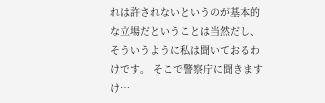れは許されないというのが基本的な立場だということは当然だし、そういうように私は聞いておるわけです。 そこで警察庁に聞きますけ…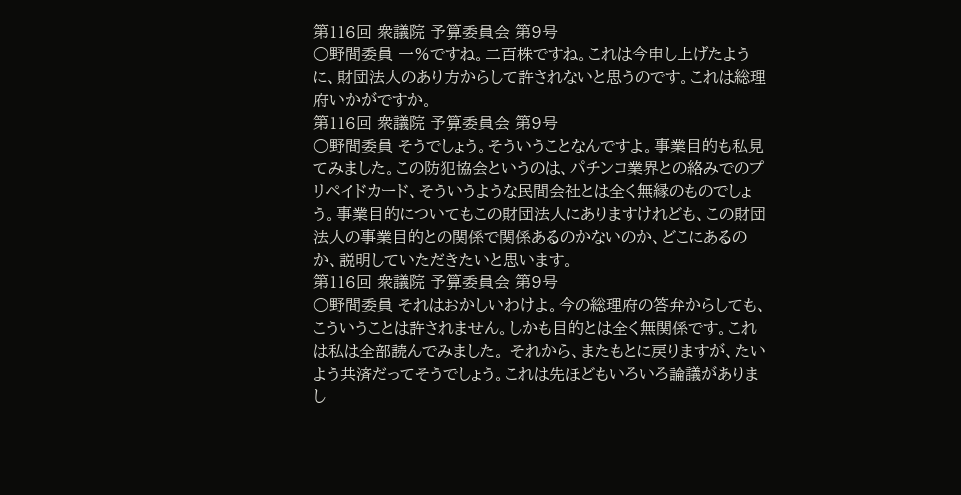第116回 衆議院 予算委員会 第9号
○野間委員 一%ですね。二百株ですね。これは今申し上げたように、財団法人のあり方からして許されないと思うのです。これは総理府いかがですか。
第116回 衆議院 予算委員会 第9号
○野間委員 そうでしょう。そういうことなんですよ。事業目的も私見てみました。この防犯協会というのは、パチンコ業界との絡みでのプリペイドカード、そういうような民間会社とは全く無縁のものでしょう。事業目的についてもこの財団法人にありますけれども、この財団法人の事業目的との関係で関係あるのかないのか、どこにあるのか、説明していただきたいと思います。
第116回 衆議院 予算委員会 第9号
○野間委員 それはおかしいわけよ。今の総理府の答弁からしても、こういうことは許されません。しかも目的とは全く無関係です。これは私は全部読んでみました。 それから、またもとに戻りますが、たいよう共済だってそうでしょう。これは先ほどもいろいろ論議がありまし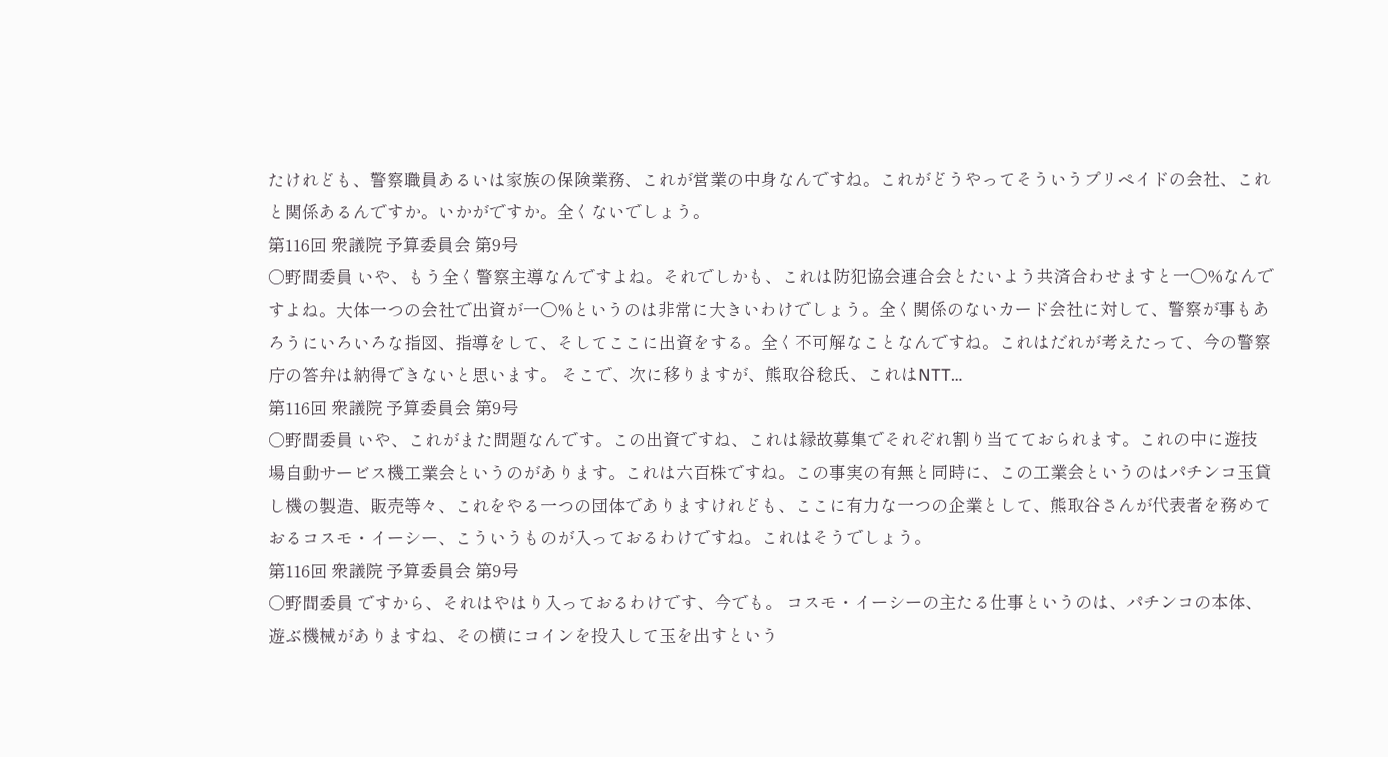たけれども、警察職員あるいは家族の保険業務、これが営業の中身なんですね。これがどうやってそういうプリペイドの会社、これと関係あるんですか。いかがですか。全くないでしょう。
第116回 衆議院 予算委員会 第9号
○野間委員 いや、もう全く警察主導なんですよね。それでしかも、これは防犯協会連合会とたいよう共済合わせますと一〇%なんですよね。大体一つの会社で出資が一〇%というのは非常に大きいわけでしょう。全く関係のないカード会社に対して、警察が事もあろうにいろいろな指図、指導をして、そしてここに出資をする。全く不可解なことなんですね。これはだれが考えたって、今の警察庁の答弁は納得できないと思います。 そこで、次に移りますが、熊取谷稔氏、これはNTT…
第116回 衆議院 予算委員会 第9号
○野間委員 いや、これがまた問題なんです。この出資ですね、これは縁故募集でそれぞれ割り当てておられます。これの中に遊技場自動サービス機工業会というのがあります。これは六百株ですね。この事実の有無と同時に、この工業会というのはパチンコ玉貸し機の製造、販売等々、これをやる一つの団体でありますけれども、ここに有力な一つの企業として、熊取谷さんが代表者を務めておるコスモ・イーシー、こういうものが入っておるわけですね。これはそうでしょう。
第116回 衆議院 予算委員会 第9号
○野間委員 ですから、それはやはり入っておるわけです、今でも。 コスモ・イーシーの主たる仕事というのは、パチンコの本体、遊ぶ機械がありますね、その横にコインを投入して玉を出すという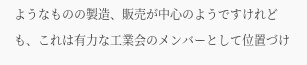ようなものの製造、販売が中心のようですけれども、これは有力な工業会のメンバーとして位置づけ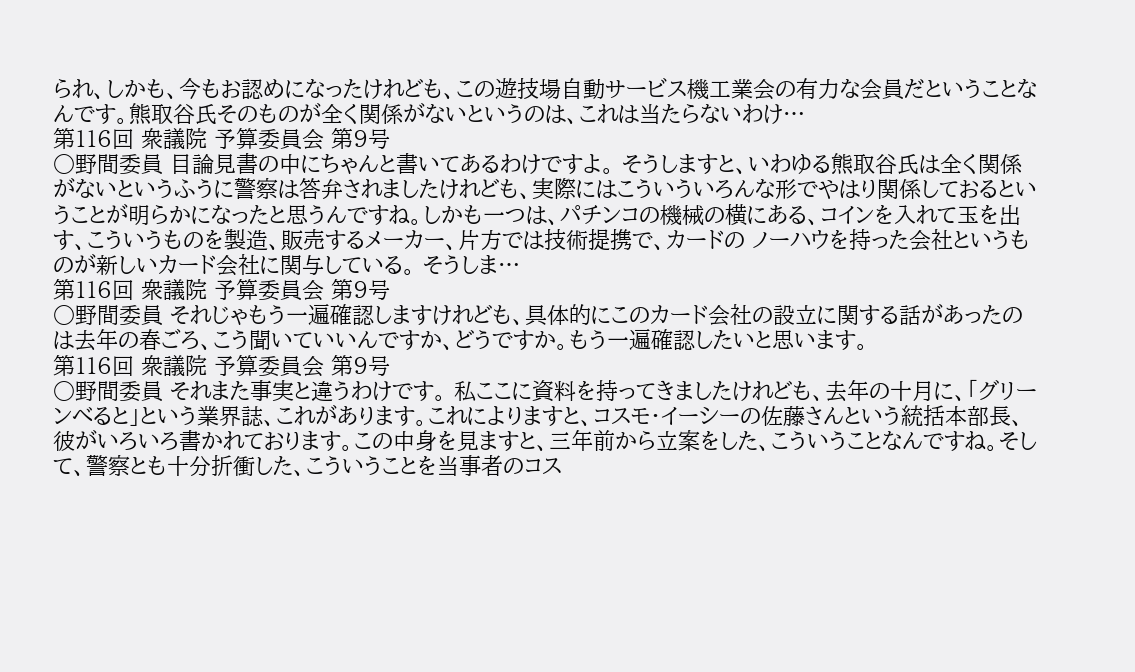られ、しかも、今もお認めになったけれども、この遊技場自動サービス機工業会の有力な会員だということなんです。熊取谷氏そのものが全く関係がないというのは、これは当たらないわけ…
第116回 衆議院 予算委員会 第9号
○野間委員 目論見書の中にちゃんと書いてあるわけですよ。 そうしますと、いわゆる熊取谷氏は全く関係がないというふうに警察は答弁されましたけれども、実際にはこういういろんな形でやはり関係しておるということが明らかになったと思うんですね。しかも一つは、パチンコの機械の横にある、コインを入れて玉を出す、こういうものを製造、販売するメーカー、片方では技術提携で、カードの ノーハウを持った会社というものが新しいカード会社に関与している。 そうしま…
第116回 衆議院 予算委員会 第9号
○野間委員 それじゃもう一遍確認しますけれども、具体的にこのカード会社の設立に関する話があったのは去年の春ごろ、こう聞いていいんですか、どうですか。もう一遍確認したいと思います。
第116回 衆議院 予算委員会 第9号
○野間委員 それまた事実と違うわけです。 私ここに資料を持ってきましたけれども、去年の十月に、「グリーンべると」という業界誌、これがあります。これによりますと、コスモ・イーシーの佐藤さんという統括本部長、彼がいろいろ書かれております。この中身を見ますと、三年前から立案をした、こういうことなんですね。そして、警察とも十分折衝した、こういうことを当事者のコス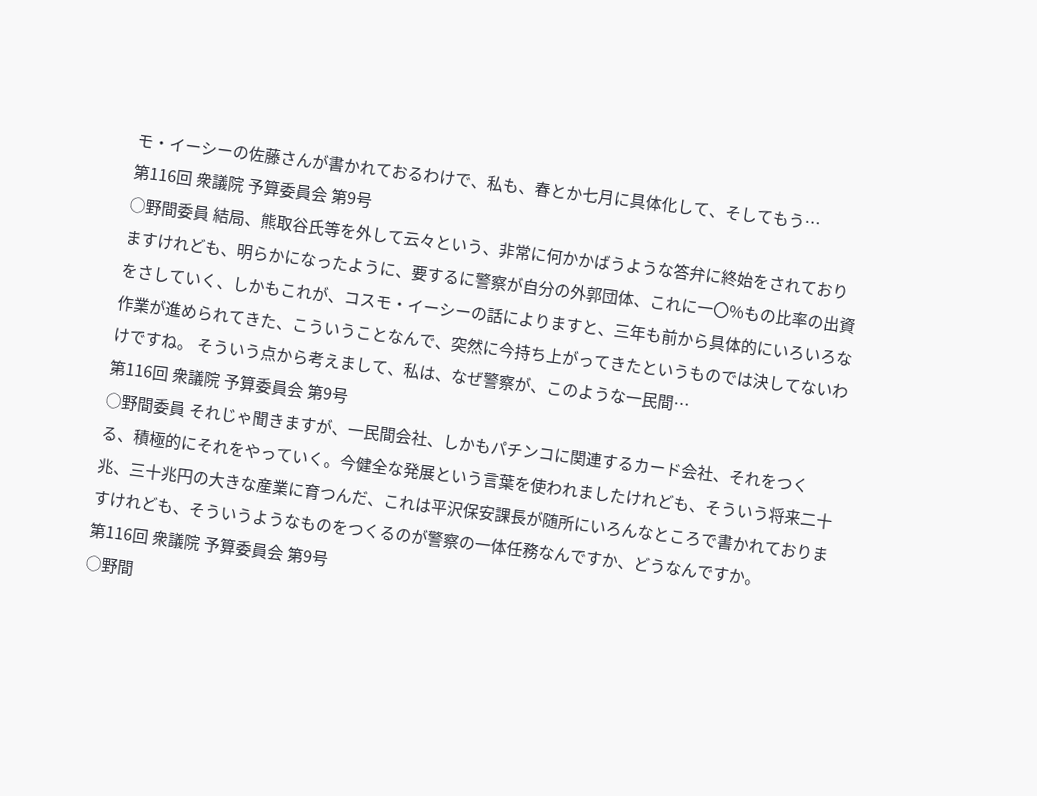モ・イーシーの佐藤さんが書かれておるわけで、私も、春とか七月に具体化して、そしてもう…
第116回 衆議院 予算委員会 第9号
○野間委員 結局、熊取谷氏等を外して云々という、非常に何かかばうような答弁に終始をされておりますけれども、明らかになったように、要するに警察が自分の外郭団体、これに一〇%もの比率の出資をさしていく、しかもこれが、コスモ・イーシーの話によりますと、三年も前から具体的にいろいろな作業が進められてきた、こういうことなんで、突然に今持ち上がってきたというものでは決してないわけですね。 そういう点から考えまして、私は、なぜ警察が、このような一民間…
第116回 衆議院 予算委員会 第9号
○野間委員 それじゃ聞きますが、一民間会社、しかもパチンコに関連するカード会社、それをつくる、積極的にそれをやっていく。今健全な発展という言葉を使われましたけれども、そういう将来二十兆、三十兆円の大きな産業に育つんだ、これは平沢保安課長が随所にいろんなところで書かれておりますけれども、そういうようなものをつくるのが警察の一体任務なんですか、どうなんですか。
第116回 衆議院 予算委員会 第9号
○野間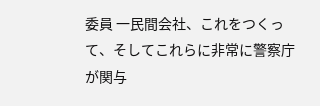委員 一民間会社、これをつくって、そしてこれらに非常に警察庁が関与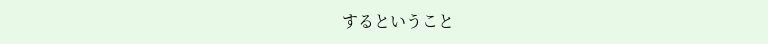するということ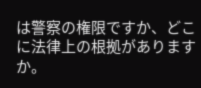は警察の権限ですか、どこに法律上の根拠がありますか。